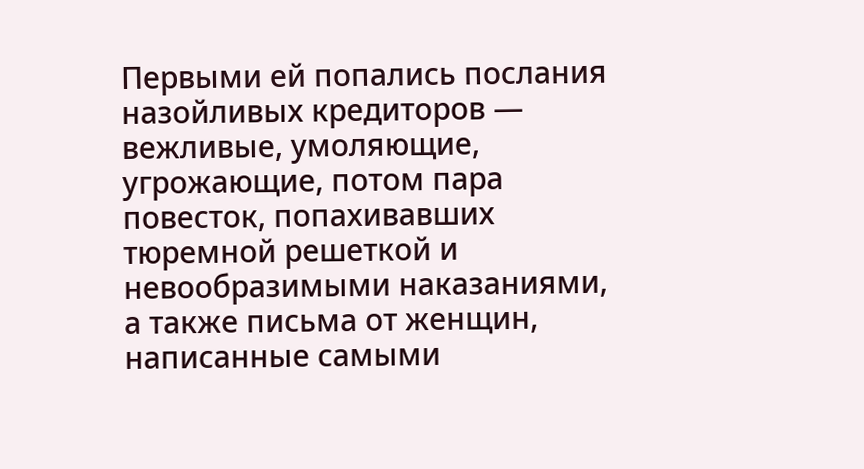Первыми ей попались послания назойливых кредиторов — вежливые, умоляющие, угрожающие, потом пара повесток, попахивавших тюремной решеткой и невообразимыми наказаниями, а также письма от женщин, написанные самыми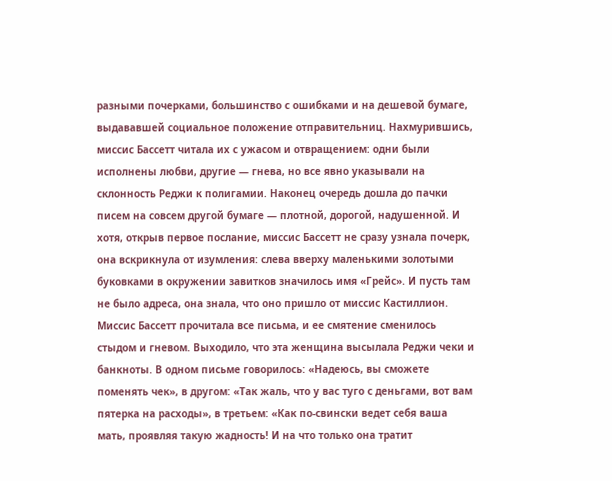разными почерками, большинство с ошибками и на дешевой бумаге, выдававшей социальное положение отправительниц. Нахмурившись, миссис Бассетт читала их с ужасом и отвращением: одни были исполнены любви, другие — гнева, но все явно указывали на склонность Реджи к полигамии. Наконец очередь дошла до пачки писем на совсем другой бумаге — плотной, дорогой, надушенной. И хотя, открыв первое послание, миссис Бассетт не сразу узнала почерк, она вскрикнула от изумления: слева вверху маленькими золотыми буковками в окружении завитков значилось имя «Грейс». И пусть там не было адреса, она знала, что оно пришло от миссис Кастиллион. Миссис Бассетт прочитала все письма, и ее смятение сменилось стыдом и гневом. Выходило, что эта женщина высылала Реджи чеки и банкноты. В одном письме говорилось: «Надеюсь, вы сможете поменять чек», в другом: «Так жаль, что у вас туго с деньгами, вот вам пятерка на расходы», в третьем: «Как по-свински ведет себя ваша мать, проявляя такую жадность! И на что только она тратит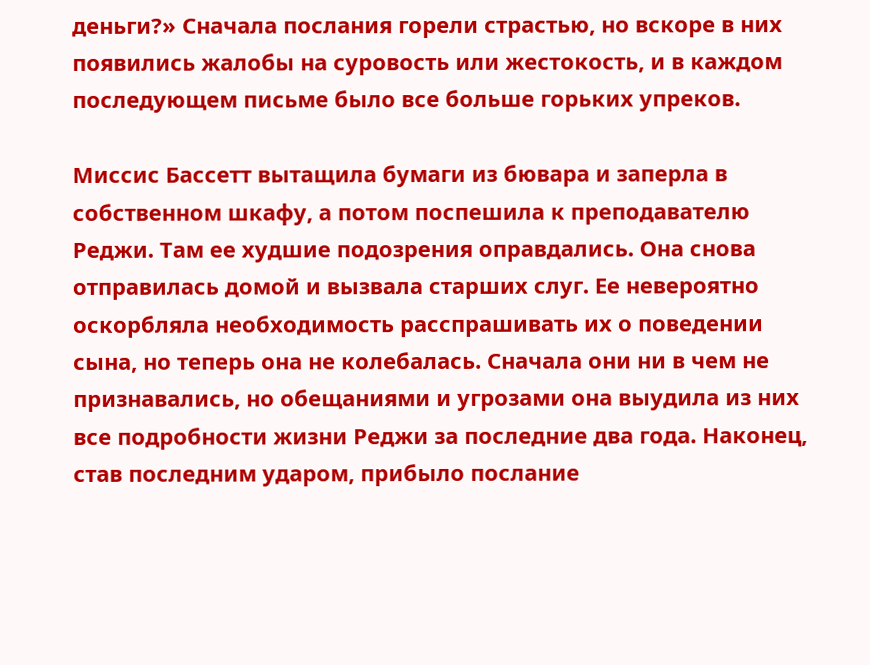деньги?» Сначала послания горели страстью, но вскоре в них появились жалобы на суровость или жестокость, и в каждом последующем письме было все больше горьких упреков.

Миссис Бассетт вытащила бумаги из бювара и заперла в собственном шкафу, а потом поспешила к преподавателю Реджи. Там ее худшие подозрения оправдались. Она снова отправилась домой и вызвала старших слуг. Ее невероятно оскорбляла необходимость расспрашивать их о поведении сына, но теперь она не колебалась. Сначала они ни в чем не признавались, но обещаниями и угрозами она выудила из них все подробности жизни Реджи за последние два года. Наконец, став последним ударом, прибыло послание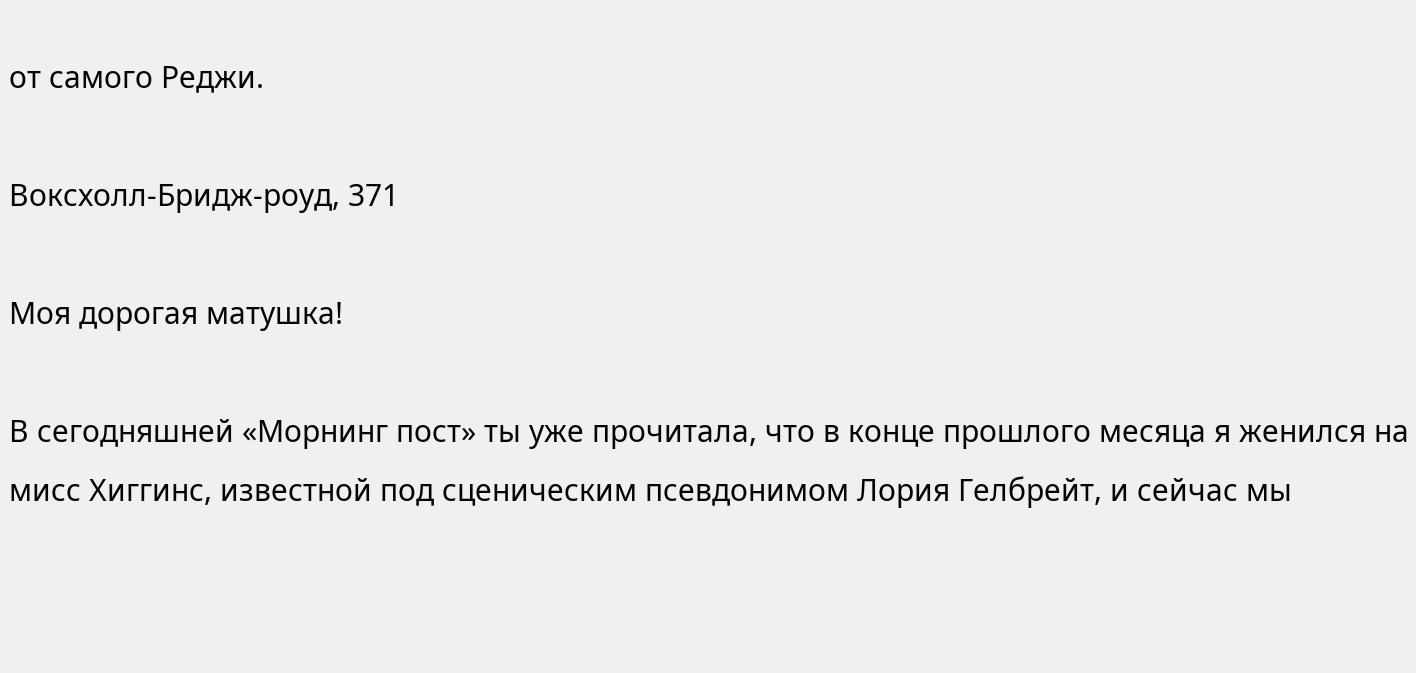от самого Реджи.

Воксхолл-Бридж-роуд, 371

Моя дорогая матушка!

В сегодняшней «Морнинг пост» ты уже прочитала, что в конце прошлого месяца я женился на мисс Хиггинс, известной под сценическим псевдонимом Лория Гелбрейт, и сейчас мы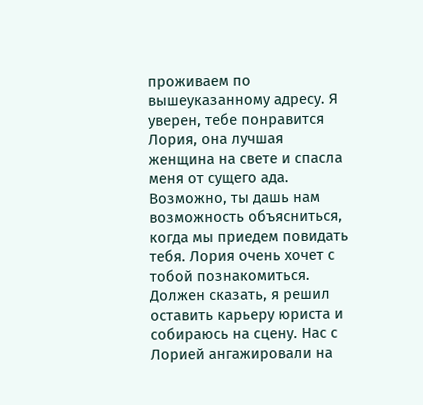проживаем по вышеуказанному адресу. Я уверен, тебе понравится Лория, она лучшая женщина на свете и спасла меня от сущего ада. Возможно, ты дашь нам возможность объясниться, когда мы приедем повидать тебя. Лория очень хочет с тобой познакомиться. Должен сказать, я решил оставить карьеру юриста и собираюсь на сцену. Нас с Лорией ангажировали на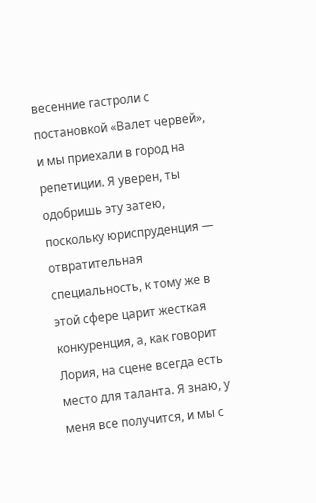весенние гастроли с постановкой «Валет червей», и мы приехали в город на репетиции. Я уверен, ты одобришь эту затею, поскольку юриспруденция — отвратительная специальность, к тому же в этой сфере царит жесткая конкуренция, а, как говорит Лория, на сцене всегда есть место для таланта. Я знаю, у меня все получится, и мы с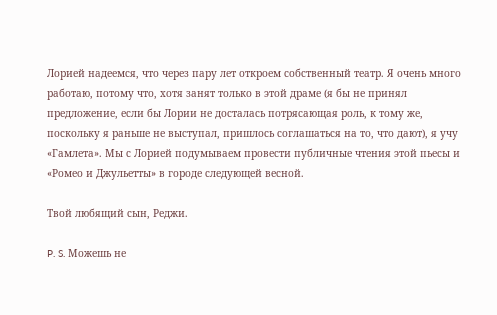Лорией надеемся, что через пару лет откроем собственный театр. Я очень много работаю, потому что, хотя занят только в этой драме (я бы не принял предложение, если бы Лории не досталась потрясающая роль, к тому же, поскольку я раньше не выступал, пришлось соглашаться на то, что дают), я учу «Гамлета». Мы с Лорией подумываем провести публичные чтения этой пьесы и «Ромео и Джульетты» в городе следующей весной.

Твой любящий сын, Реджи.

P. S. Можешь не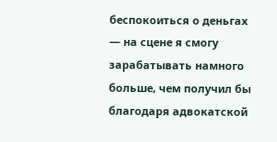беспокоиться о деньгах — на сцене я смогу зарабатывать намного больше, чем получил бы благодаря адвокатской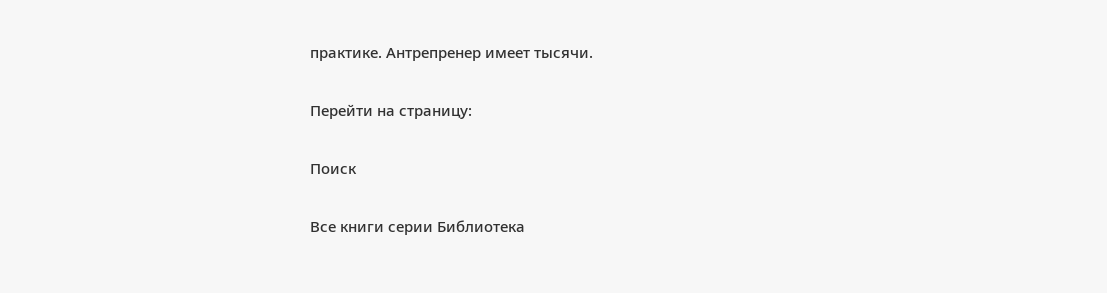практике. Антрепренер имеет тысячи.

Перейти на страницу:

Поиск

Все книги серии Библиотека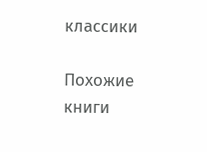классики

Похожие книги